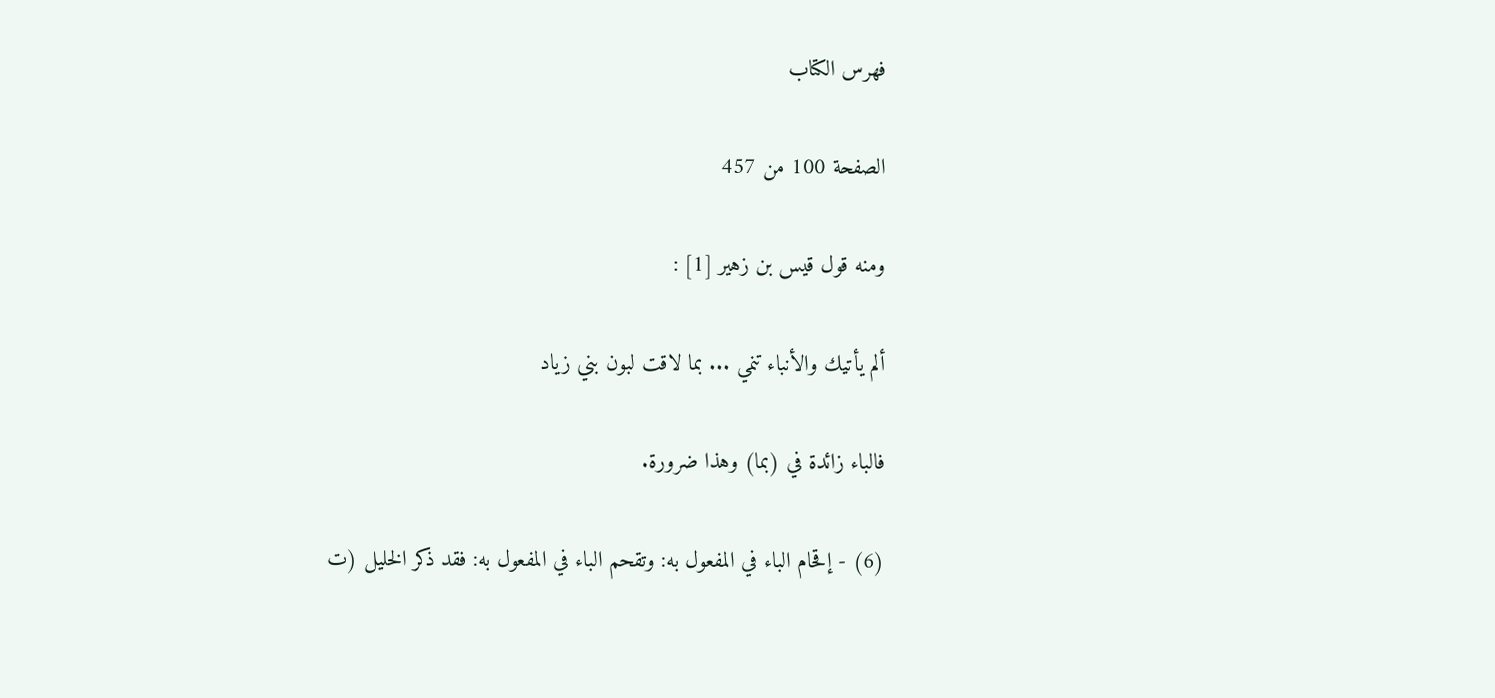فهرس الكتاب

الصفحة 100 من 457

ومنه قول قيس بن زهير [1] :

ألم يأتيك والأنباء تنمي ... بما لاقت لبون بني زياد

فالباء زائدة في (بما) وهذا ضرورة.

(6) - إقحام الباء في المفعول به: وتقحم الباء في المفعول به: فقد ذكر الخليل (ت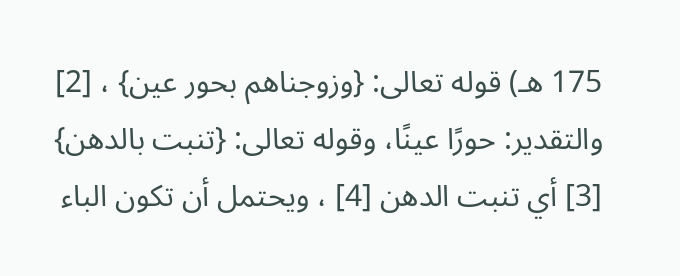175 هـ) قوله تعالى: {وزوجناهم بحور عين} ، [2] والتقدير: حورًا عينًا، وقوله تعالى: {تنبت بالدهن} [3] أي تنبت الدهن [4] ، ويحتمل أن تكون الباء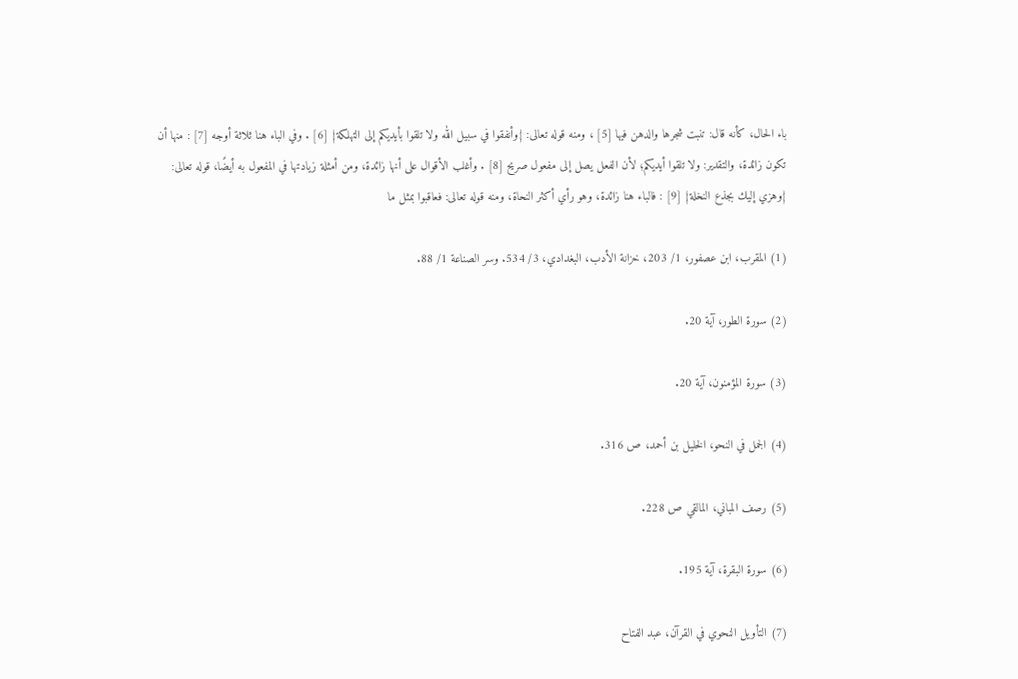باء الحال، كأنه قال: تنبت شجرها والدهن فيها [5] ، ومنه قوله تعالى: {وأنفقوا في سبيل الله ولا تلقوا بأيديكم إلى التهلكة} [6] . وفي الباء هنا ثلاثة أوجه [7] : منها أن تكون زائدة، والتقدير: ولا تلقوا أيديكم؛ لأن الفعل يصل إلى مفعول صريح [8] . وأغلب الأقوال على أنها زائدة، ومن أمثلة زيادتها في المفعول به أيضًا، قوله تعالى: {وهزي إليك بجذع النخلة} [9] : فالباء هنا زائدة، وهو رأي أكثر النحاة، ومنه قوله تعالى: فعاقبوا بمثل ما

(1) المقرب، ابن عصفور، 1/ 203، خزانة الأدب، البغدادي، 3/ 534. وسر الصناعة 1/ 88.

(2) سورة الطور، آية 20.

(3) سورة المؤمنون، آية 20.

(4) الجمل في النحو، الخليل بن أحمد، ص 316.

(5) رصف المباني، المالقي ص 228.

(6) سورة البقرة، آية 195.

(7) التأويل النحوي في القرآن، عبد الفتاح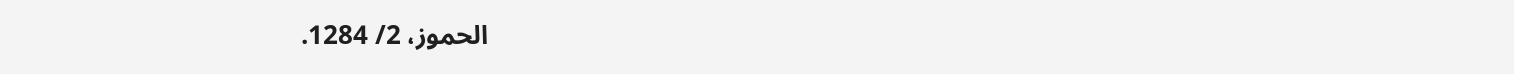الحموز، 2/ 1284.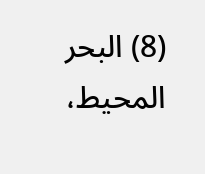(8) البحر المحيط،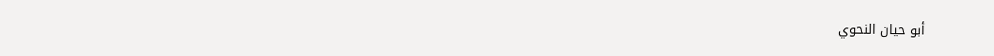أبو حيان النحوي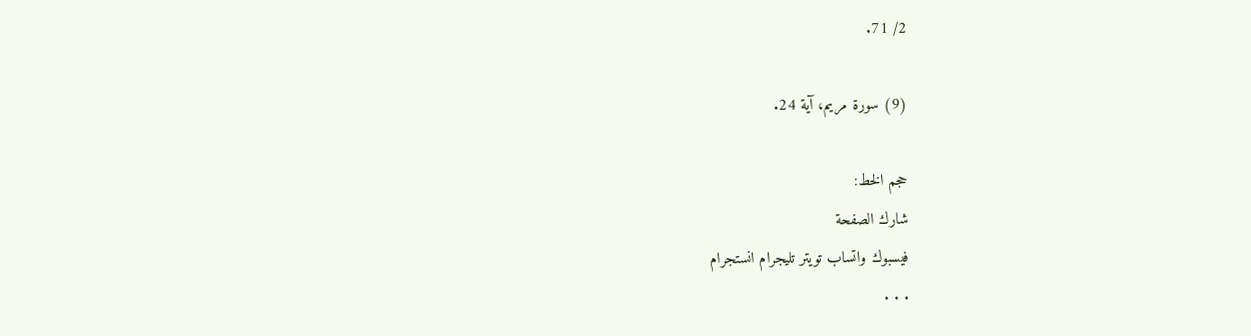2/ 71.

(9) سورة مريم، آية 24.

حجم الخط:
شارك الصفحة
فيسبوك واتساب تويتر تليجرام انستجرام
. . .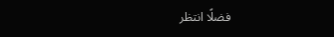فضلًا انتظر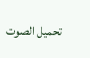تحميل الصوت